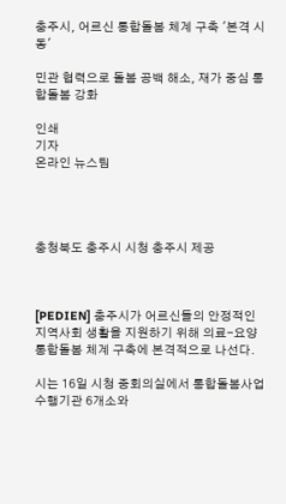충주시, 어르신 통합돌봄 체계 구축 '본격 시동'

민관 협력으로 돌봄 공백 해소, 재가 중심 통합돌봄 강화

인쇄
기자
온라인 뉴스팀




충청북도 충주시 시청 충주시 제공



[PEDIEN] 충주시가 어르신들의 안정적인 지역사회 생활을 지원하기 위해 의료-요양 통합돌봄 체계 구축에 본격적으로 나선다.

시는 16일 시청 중회의실에서 통합돌봄사업 수행기관 6개소와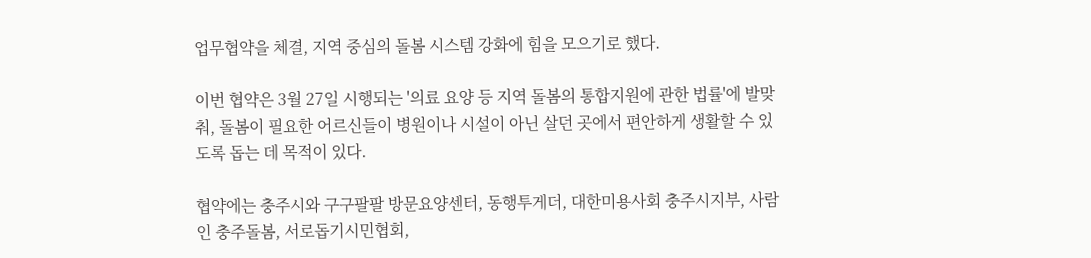업무협약을 체결, 지역 중심의 돌봄 시스템 강화에 힘을 모으기로 했다.

이번 협약은 3월 27일 시행되는 '의료 요양 등 지역 돌봄의 통합지원에 관한 법률'에 발맞춰, 돌봄이 필요한 어르신들이 병원이나 시설이 아닌 살던 곳에서 편안하게 생활할 수 있도록 돕는 데 목적이 있다.

협약에는 충주시와 구구팔팔 방문요양센터, 동행투게더, 대한미용사회 충주시지부, 사람인 충주돌봄, 서로돕기시민협회,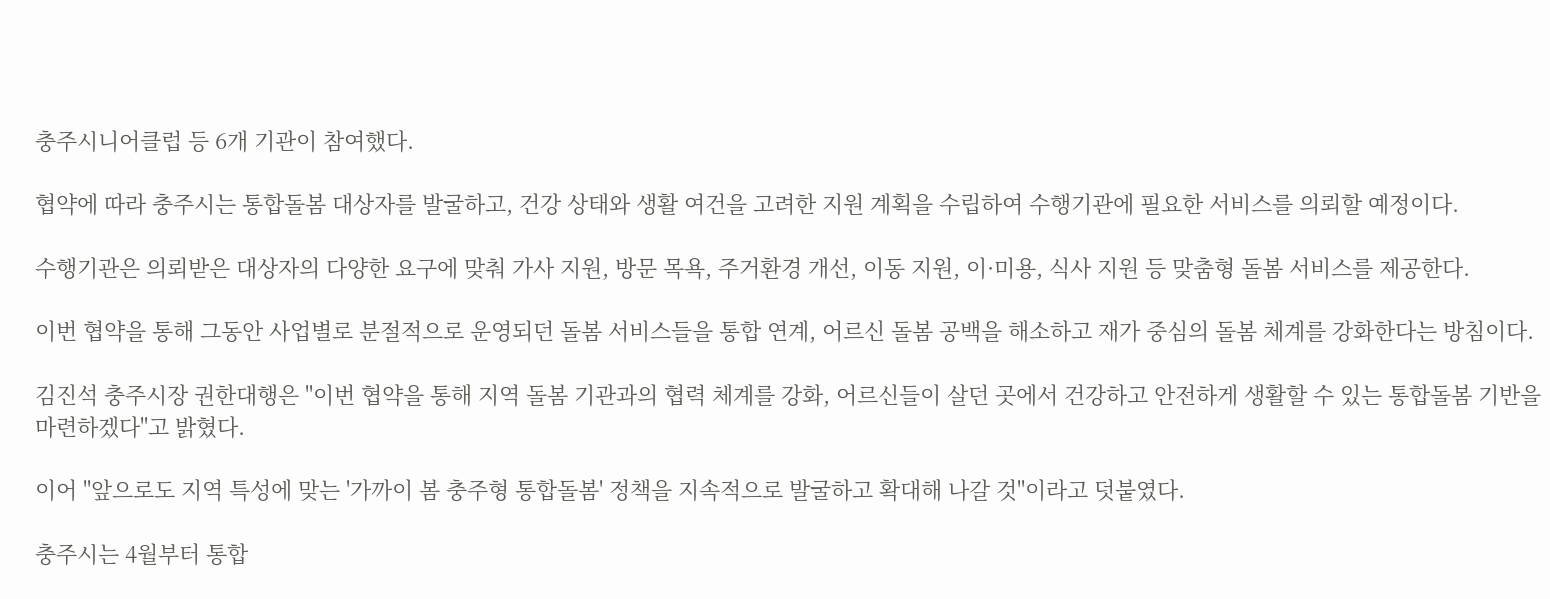충주시니어클럽 등 6개 기관이 참여했다.

협약에 따라 충주시는 통합돌봄 대상자를 발굴하고, 건강 상태와 생활 여건을 고려한 지원 계획을 수립하여 수행기관에 필요한 서비스를 의뢰할 예정이다.

수행기관은 의뢰받은 대상자의 다양한 요구에 맞춰 가사 지원, 방문 목욕, 주거환경 개선, 이동 지원, 이·미용, 식사 지원 등 맞춤형 돌봄 서비스를 제공한다.

이번 협약을 통해 그동안 사업별로 분절적으로 운영되던 돌봄 서비스들을 통합 연계, 어르신 돌봄 공백을 해소하고 재가 중심의 돌봄 체계를 강화한다는 방침이다.

김진석 충주시장 권한대행은 "이번 협약을 통해 지역 돌봄 기관과의 협력 체계를 강화, 어르신들이 살던 곳에서 건강하고 안전하게 생활할 수 있는 통합돌봄 기반을 마련하겠다"고 밝혔다.

이어 "앞으로도 지역 특성에 맞는 '가까이 봄 충주형 통합돌봄' 정책을 지속적으로 발굴하고 확대해 나갈 것"이라고 덧붙였다.

충주시는 4월부터 통합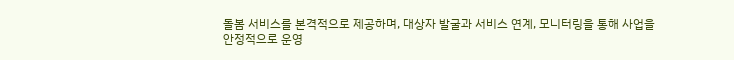돌봄 서비스를 본격적으로 제공하며, 대상자 발굴과 서비스 연계, 모니터링을 통해 사업을 안정적으로 운영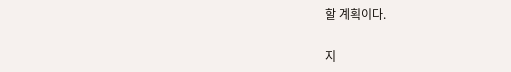할 계획이다.

지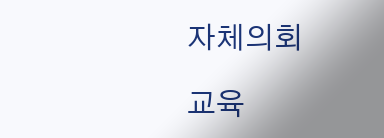자체의회

교육